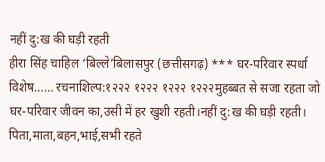नहीं दु:ख की घड़ी रहती
हीरा सिंह चाहिल ‘बिल्ले’बिलासपुर (छत्तीसगढ़) *** घर-परिवार स्पर्धा विशेष…… रचनाशिल्प:१२२२ १२२२ १२२२ १२२२मुहब्बत से सजा रहता जो घर-परिवार जीवन का,उसी में हर खुशी रहती।नहीं दु:ख की घड़ी रहती। पिता,माता,बहन,भाई,सभी रहते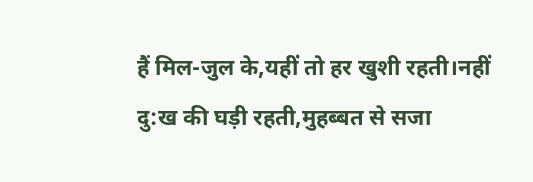हैं मिल-जुल के,यहीं तो हर खुशी रहती।नहीं दु:ख की घड़ी रहती,मुहब्बत से सजा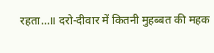रहता…॥ दरो-दीवार में कितनी मुहब्बत की महक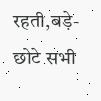रहती,बड़े-छोटे सभी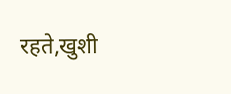रहते,खुशी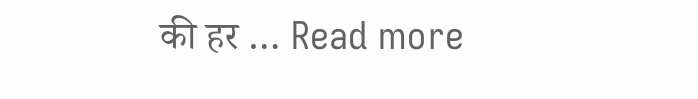की हर … Read more